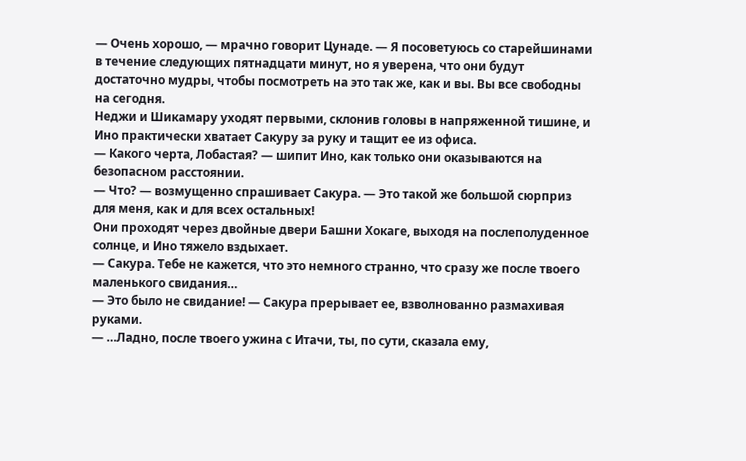— Очень хорошо, — мрачно говорит Цунаде. — Я посоветуюсь со старейшинами в течение следующих пятнадцати минут, но я уверена, что они будут достаточно мудры, чтобы посмотреть на это так же, как и вы. Вы все свободны на сегодня.
Неджи и Шикамару уходят первыми, склонив головы в напряженной тишине, и Ино практически хватает Сакуру за руку и тащит ее из офиса.
— Какого черта, Лобастая? — шипит Ино, как только они оказываются на безопасном расстоянии.
— Что? — возмущенно спрашивает Сакура. — Это такой же большой сюрприз для меня, как и для всех остальных!
Они проходят через двойные двери Башни Хокаге, выходя на послеполуденное солнце, и Ино тяжело вздыхает.
— Сакура. Тебе не кажется, что это немного странно, что сразу же после твоего маленького свидания…
— Это было не свидание! — Сакура прерывает ее, взволнованно размахивая руками.
— …Ладно, после твоего ужина с Итачи, ты, по сути, сказала ему,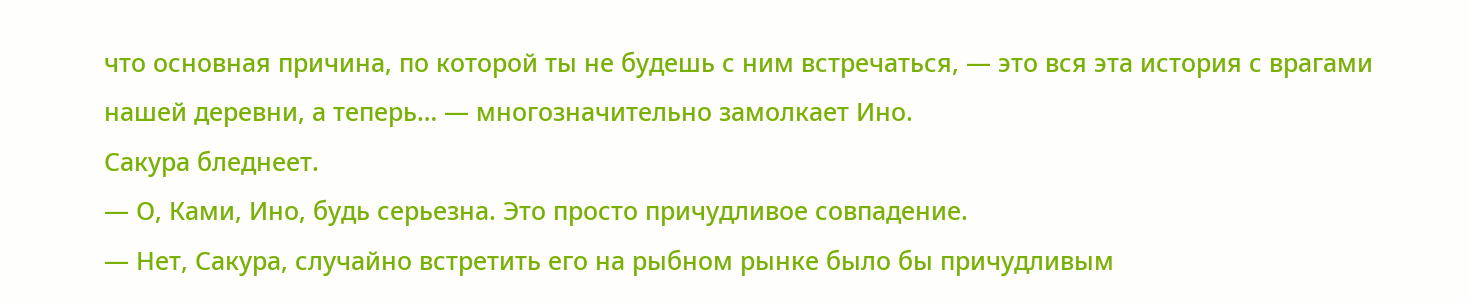что основная причина, по которой ты не будешь с ним встречаться, — это вся эта история с врагами нашей деревни, а теперь… — многозначительно замолкает Ино.
Сакура бледнеет.
— О, Ками, Ино, будь серьезна. Это просто причудливое совпадение.
— Нет, Сакура, случайно встретить его на рыбном рынке было бы причудливым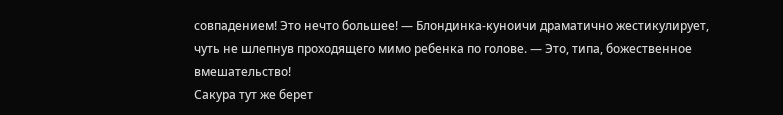совпадением! Это нечто большее! — Блондинка-куноичи драматично жестикулирует, чуть не шлепнув проходящего мимо ребенка по голове. — Это, типа, божественное вмешательство!
Сакура тут же берет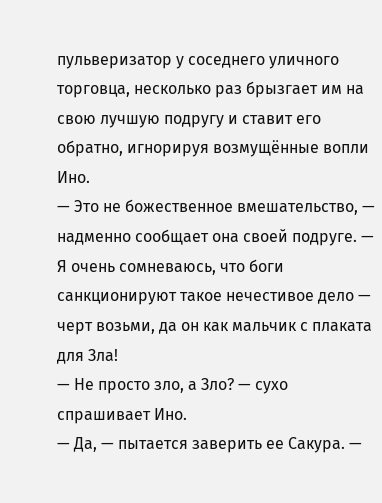пульверизатор у соседнего уличного торговца, несколько раз брызгает им на свою лучшую подругу и ставит его обратно, игнорируя возмущённые вопли Ино.
— Это не божественное вмешательство, — надменно сообщает она своей подруге. — Я очень сомневаюсь, что боги санкционируют такое нечестивое дело — черт возьми, да он как мальчик с плаката для Зла!
— Не просто зло, а Зло? — сухо спрашивает Ино.
— Да, — пытается заверить ее Сакура. —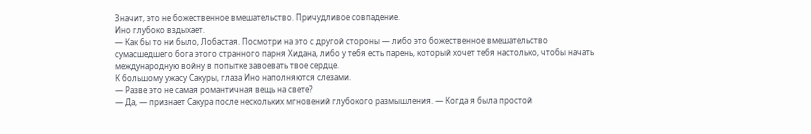Значит, это не божественное вмешательство. Причудливое совпадение.
Ино глубоко вздыхает.
— Как бы то ни было, Лобастая. Посмотри на это с другой стороны — либо это божественное вмешательство сумасшедшего бога этого странного парня Хидана, либо у тебя есть парень, который хочет тебя настолько, чтобы начать международную войну в попытке завоевать твое сердце.
К большому ужасу Сакуры, глаза Ино наполняются слезами.
— Разве это не самая романтичная вещь на свете?
— Да, — признает Сакура после нескольких мгновений глубокого размышления. — Когда я была простой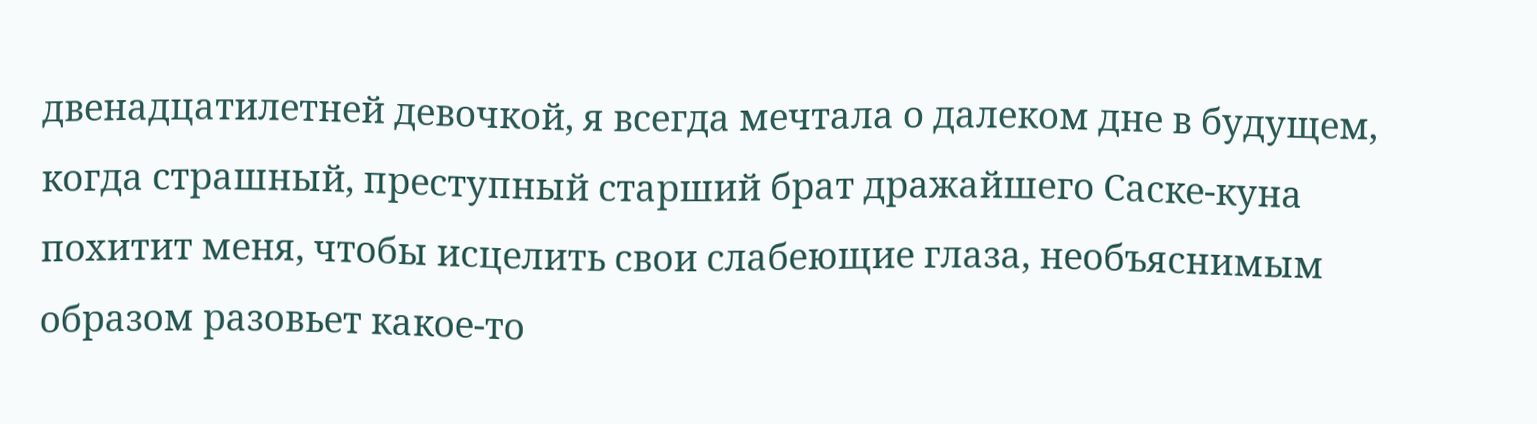двенадцатилетней девочкой, я всегда мечтала о далеком дне в будущем, когда страшный, преступный старший брат дражайшего Саске-куна похитит меня, чтобы исцелить свои слабеющие глаза, необъяснимым образом разовьет какое-то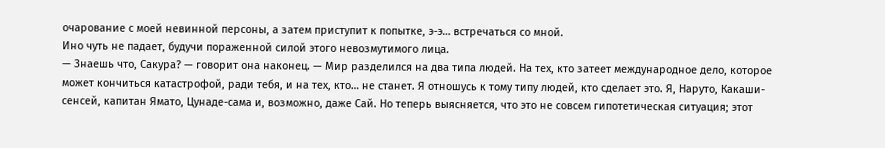очарование с моей невинной персоны, а затем приступит к попытке, э-э… встречаться со мной.
Ино чуть не падает, будучи пораженной силой этого невозмутимого лица.
— Знаешь что, Сакура? — говорит она наконец. — Мир разделился на два типа людей. На тех, кто затеет международное дело, которое может кончиться катастрофой, ради тебя, и на тех, кто… не станет. Я отношусь к тому типу людей, кто сделает это. Я, Наруто, Какаши-сенсей, капитан Ямато, Цунаде-сама и, возможно, даже Сай. Но теперь выясняется, что это не совсем гипотетическая ситуация; этот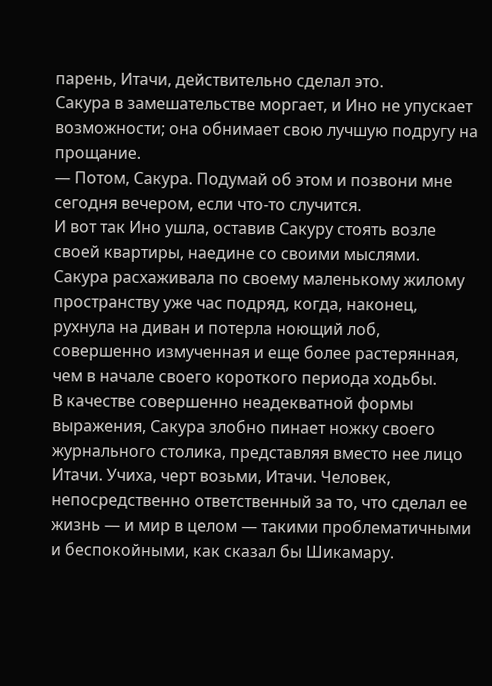парень, Итачи, действительно сделал это.
Сакура в замешательстве моргает, и Ино не упускает возможности; она обнимает свою лучшую подругу на прощание.
— Потом, Сакура. Подумай об этом и позвони мне сегодня вечером, если что-то случится.
И вот так Ино ушла, оставив Сакуру стоять возле своей квартиры, наедине со своими мыслями.
Сакура расхаживала по своему маленькому жилому пространству уже час подряд, когда, наконец, рухнула на диван и потерла ноющий лоб, совершенно измученная и еще более растерянная, чем в начале своего короткого периода ходьбы.
В качестве совершенно неадекватной формы выражения, Сакура злобно пинает ножку своего журнального столика, представляя вместо нее лицо Итачи. Учиха, черт возьми, Итачи. Человек, непосредственно ответственный за то, что сделал ее жизнь — и мир в целом — такими проблематичными и беспокойными, как сказал бы Шикамару.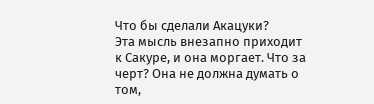Что бы сделали Акацуки?
Эта мысль внезапно приходит к Сакуре, и она моргает. Что за черт? Она не должна думать о том,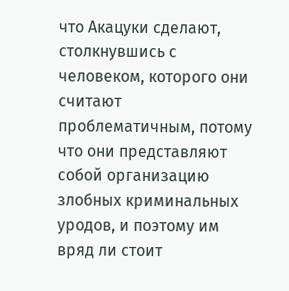что Акацуки сделают, столкнувшись с человеком, которого они считают проблематичным, потому что они представляют собой организацию злобных криминальных уродов, и поэтому им вряд ли стоит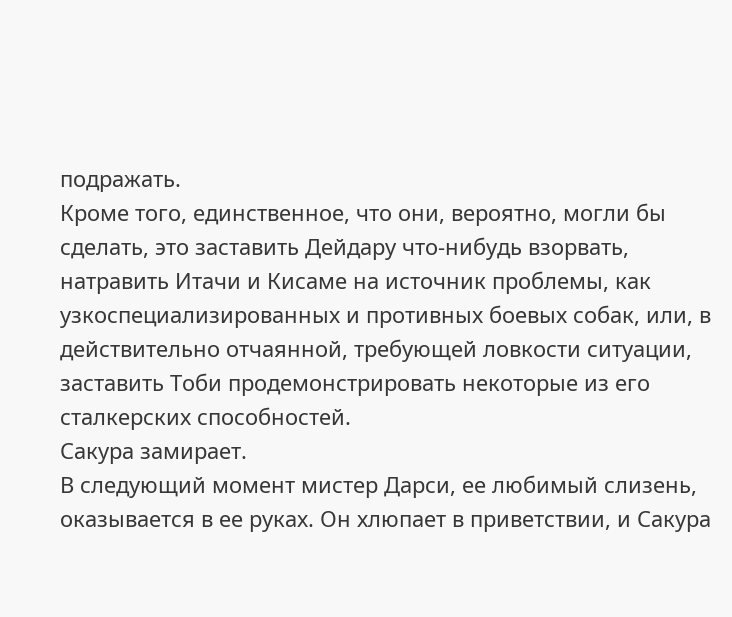подражать.
Кроме того, единственное, что они, вероятно, могли бы сделать, это заставить Дейдару что-нибудь взорвать, натравить Итачи и Кисаме на источник проблемы, как узкоспециализированных и противных боевых собак, или, в действительно отчаянной, требующей ловкости ситуации, заставить Тоби продемонстрировать некоторые из его сталкерских способностей.
Сакура замирает.
В следующий момент мистер Дарси, ее любимый слизень, оказывается в ее руках. Он хлюпает в приветствии, и Сакура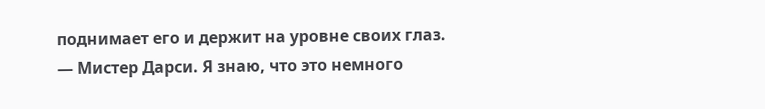поднимает его и держит на уровне своих глаз.
— Мистер Дарси. Я знаю, что это немного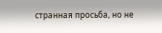странная просьба, но не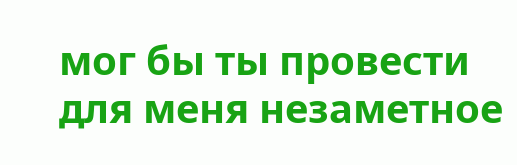мог бы ты провести для меня незаметное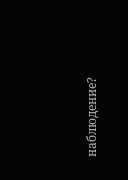наблюдение?